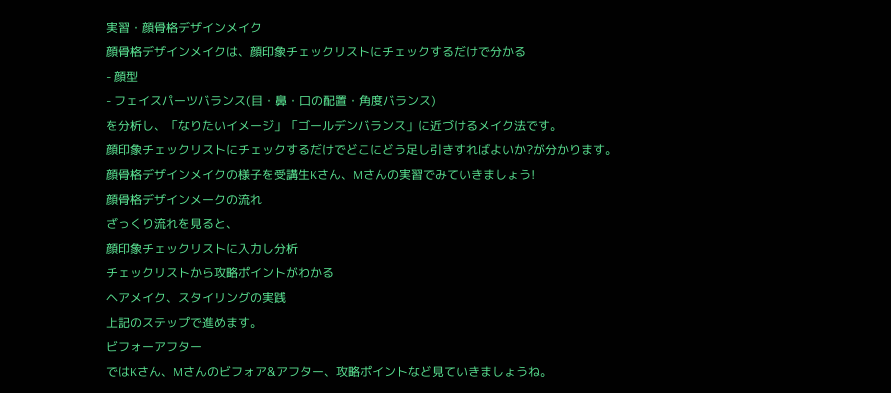実習・顔骨格デザインメイク
顔骨格デザインメイクは、顔印象チェックリストにチェックするだけで分かる
- 顔型
- フェイスパーツバランス(目・鼻・口の配置・角度バランス)
を分析し、「なりたいイメージ」「ゴールデンバランス」に近づけるメイク法です。
顔印象チェックリストにチェックするだけでどこにどう足し引きすればよいか?が分かります。
顔骨格デザインメイクの様子を受講生Kさん、Mさんの実習でみていきましょう!
顔骨格デザインメークの流れ
ざっくり流れを見ると、
顔印象チェックリストに入力し分析
チェックリストから攻略ポイントがわかる
ヘアメイク、スタイリングの実践
上記のステップで進めます。
ビフォーアフター
ではKさん、Mさんのビフォア&アフター、攻略ポイントなど見ていきましょうね。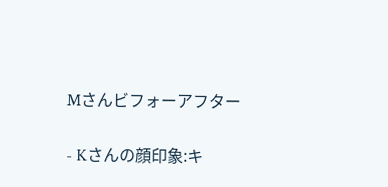Mさんビフォーアフター

- Kさんの顔印象:キ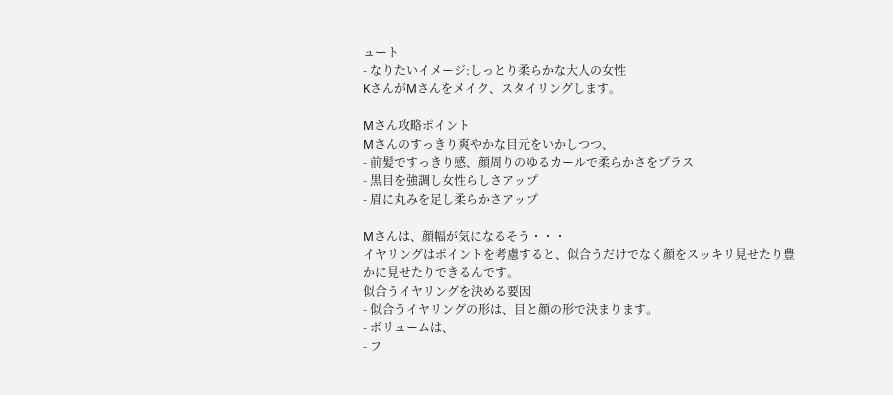ュート
- なりたいイメージ:しっとり柔らかな大人の女性
KさんがMさんをメイク、スタイリングします。

Mさん攻略ポイント
Mさんのすっきり爽やかな目元をいかしつつ、
- 前髪ですっきり感、顔周りのゆるカールで柔らかさをプラス
- 黒目を強調し女性らしさアップ
- 眉に丸みを足し柔らかさアップ

Mさんは、顔幅が気になるそう・・・
イヤリングはポイントを考慮すると、似合うだけでなく顔をスッキリ見せたり豊かに見せたりできるんです。
似合うイヤリングを決める要因
- 似合うイヤリングの形は、目と顔の形で決まります。
- ボリュームは、
- フ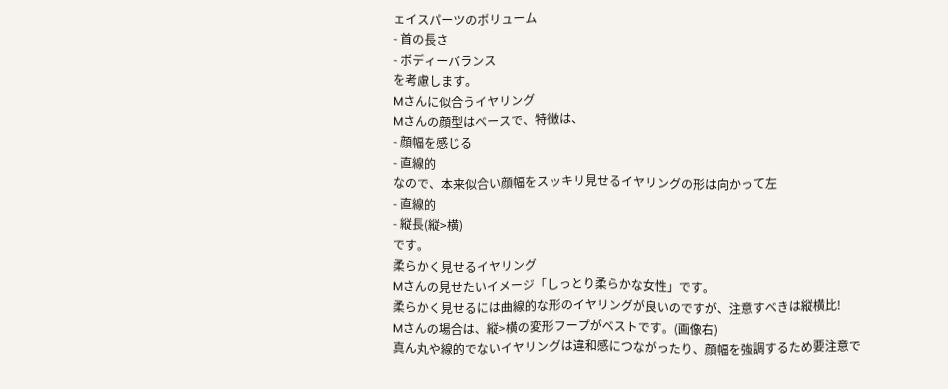ェイスパーツのボリューム
- 首の長さ
- ボディーバランス
を考慮します。
Mさんに似合うイヤリング
Mさんの顔型はベースで、特徴は、
- 顔幅を感じる
- 直線的
なので、本来似合い顔幅をスッキリ見せるイヤリングの形は向かって左
- 直線的
- 縦長(縦>横)
です。
柔らかく見せるイヤリング
Mさんの見せたいイメージ「しっとり柔らかな女性」です。
柔らかく見せるには曲線的な形のイヤリングが良いのですが、注意すべきは縦横比!
Mさんの場合は、縦>横の変形フープがベストです。(画像右)
真ん丸や線的でないイヤリングは違和感につながったり、顔幅を強調するため要注意で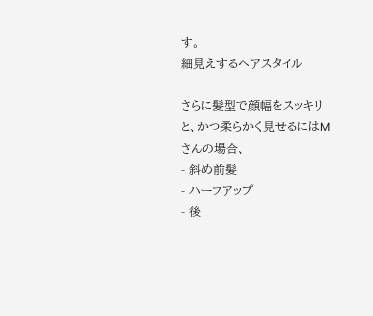す。
細見えするヘアスタイル

さらに髪型で顔幅をスッキリと、かつ柔らかく見せるにはMさんの場合、
- 斜め前髪
- ハーフアップ
- 後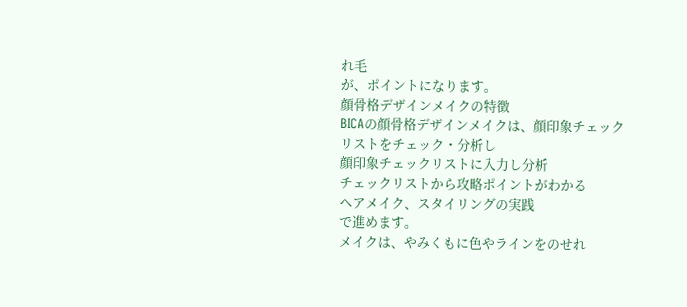れ毛
が、ポイントになります。
顔骨格デザインメイクの特徴
BICAの顔骨格デザインメイクは、顔印象チェックリストをチェック・分析し
顔印象チェックリストに入力し分析
チェックリストから攻略ポイントがわかる
ヘアメイク、スタイリングの実践
で進めます。
メイクは、やみくもに色やラインをのせれ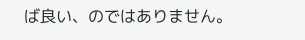ば良い、のではありません。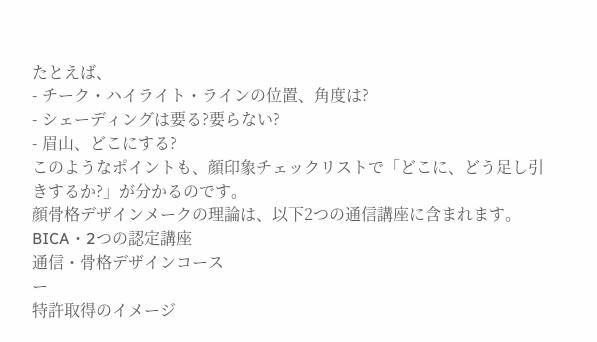たとえば、
- チーク・ハイライト・ラインの位置、角度は?
- シェーディングは要る?要らない?
- 眉山、どこにする?
このようなポイントも、顔印象チェックリストで「どこに、どう足し引きするか?」が分かるのです。
顔骨格デザインメークの理論は、以下2つの通信講座に含まれます。
BICA・2つの認定講座
通信・骨格デザインコース
ー
特許取得のイメージ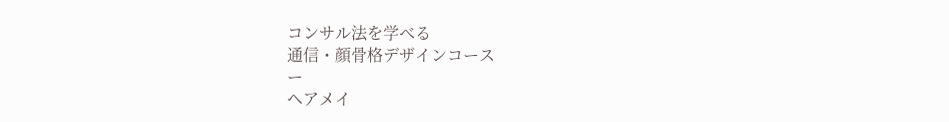コンサル法を学べる
通信・顔骨格デザインコース
ー
ヘアメイ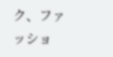ク、ファッショ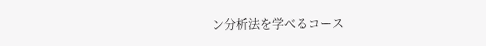ン分析法を学べるコース